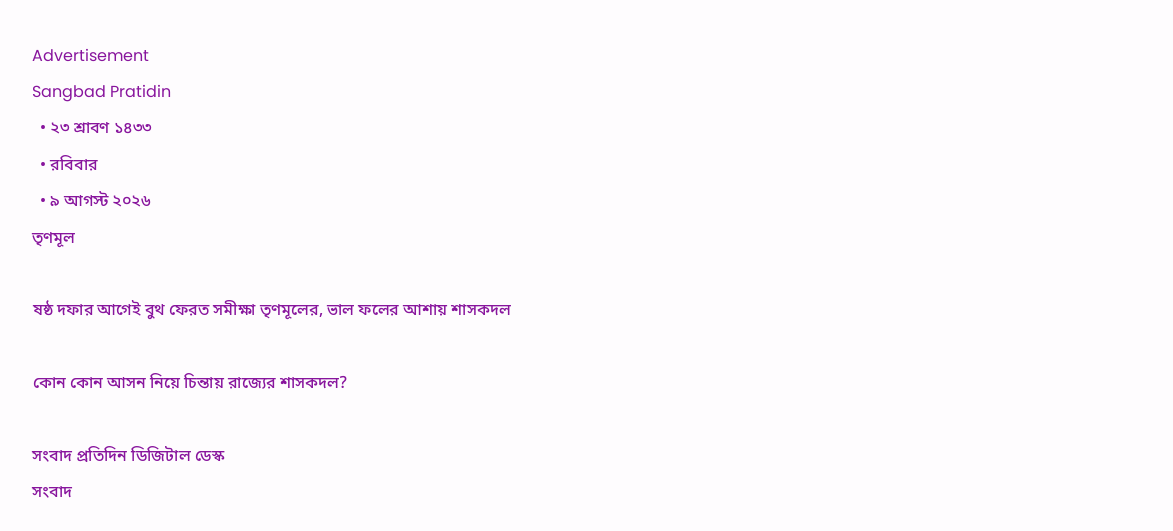Advertisement
Sangbad Pratidin
  • ২৩ শ্রাবণ ১৪৩৩
  • রবিবার
  • ৯ আগস্ট ২০২৬
তৃণমূল

ষষ্ঠ দফার আগেই বুথ ফেরত সমীক্ষা তৃণমূলের, ভাল ফলের আশায় শাসকদল

কোন কোন আসন নিয়ে চিন্তায় রাজ্যের শাসকদল?

সংবাদ প্রতিদিন ডিজিটাল ডেস্ক
সংবাদ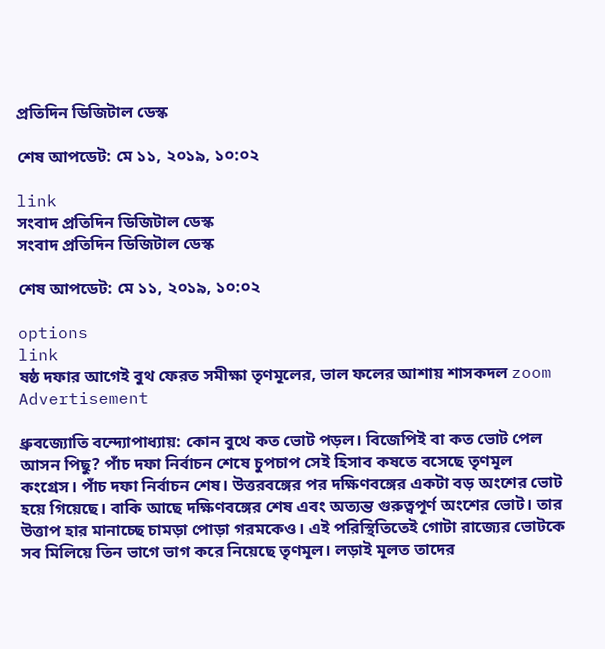প্রতিদিন ডিজিটাল ডেস্ক

শেষ আপডেট: মে ১১, ২০১৯, ১০:০২

link
সংবাদ প্রতিদিন ডিজিটাল ডেস্ক
সংবাদ প্রতিদিন ডিজিটাল ডেস্ক

শেষ আপডেট: মে ১১, ২০১৯, ১০:০২

options
link
ষষ্ঠ দফার আগেই বুথ ফেরত সমীক্ষা তৃণমূলের, ভাল ফলের আশায় শাসকদল zoom
Advertisement

ধ্রুবজ্যোতি বন্দ্যোপাধ্যায়: কোন বুথে কত ভোট পড়ল। বিজেপিই বা কত ভোট পেল আসন পিছু? পাঁচ দফা নির্বাচন শেষে চুপচাপ সেই হিসাব কষতে বসেছে তৃণমূল কংগ্রেস। পাঁচ দফা নির্বাচন শেষ। উত্তরবঙ্গের পর দক্ষিণবঙ্গের একটা বড় অংশের ভোট হয়ে গিয়েছে। বাকি আছে দক্ষিণবঙ্গের শেষ এবং অত্যন্ত গুরুত্বপূর্ণ অংশের ভোট। তার উত্তাপ হার মানাচ্ছে চামড়া পোড়া গরমকেও। এই পরিস্থিতিতেই গোটা রাজ্যের ভোটকে সব মিলিয়ে তিন ভাগে ভাগ করে নিয়েছে তৃণমূল। লড়াই মূলত তাদের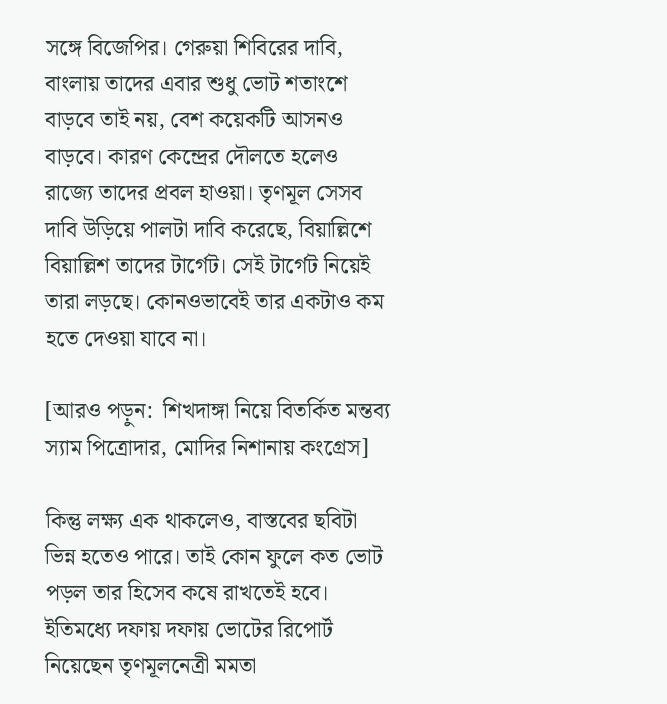সঙ্গে বিজেপির। গেরুয়া শিবিরের দাবি, বাংলায় তাদের এবার শুধু ভোট শতাংশে বাড়বে তাই নয়, বেশ কয়েকটি আসনও বাড়বে। কারণ কেন্দ্রের দৌলতে হলেও রাজ্যে তাদের প্রবল হাওয়া। তৃণমূল সেসব দাবি উড়িয়ে পালটা দাবি করেছে, বিয়াল্লিশে বিয়াল্লিশ তাদের টার্গেট। সেই টার্গেট নিয়েই তারা লড়ছে। কোনওভাবেই তার একটাও কম হতে দেওয়া যাবে না।

[আরও পড়ুন:  শিখদাঙ্গা নিয়ে বিতর্কিত মন্তব্য স্যাম পিত্রোদার, মোদির নিশানায় কংগ্রেস]

কিন্তু লক্ষ্য এক থাকলেও, বাস্তবের ছবিটা ভিন্ন হতেও পারে। তাই কোন ফুলে কত ভোট পড়ল তার হিসেব কষে রাখতেই হবে। ইতিমধ্যে দফায় দফায় ভোটের রিপোর্ট নিয়েছেন তৃণমূলনেত্রী মমতা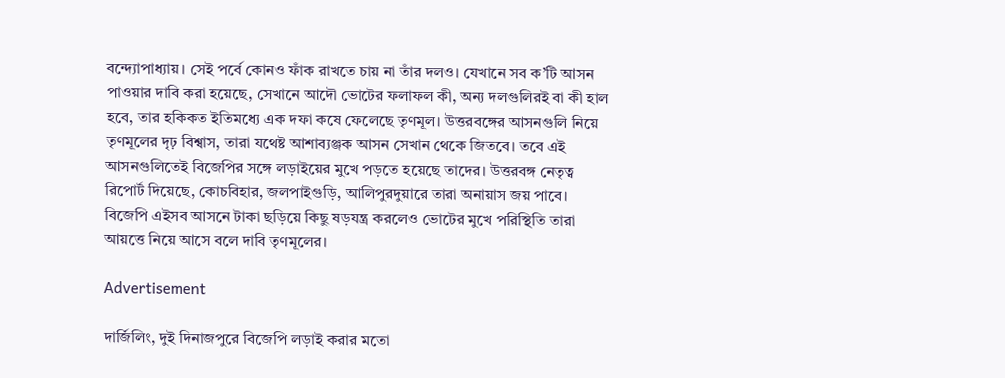বন্দ্যোপাধ্যায়। সেই পর্বে কোনও ফাঁক রাখতে চায় না তাঁর দলও। যেখানে সব ক’টি আসন পাওয়ার দাবি করা হয়েছে, সেখানে আদৌ ভোটের ফলাফল কী, অন্য দলগুলিরই বা কী হাল হবে, তার হকিকত ইতিমধ্যে এক দফা কষে ফেলেছে তৃণমূল। উত্তরবঙ্গের আসনগুলি নিয়ে তৃণমূলের দৃঢ় বিশ্বাস, তারা যথেষ্ট আশাব্যঞ্জক আসন সেখান থেকে জিতবে। তবে এই আসনগুলিতেই বিজেপির সঙ্গে লড়াইয়ের মুখে পড়তে হয়েছে তাদের। উত্তরবঙ্গ নেতৃত্ব রিপোর্ট দিয়েছে, কোচবিহার, জলপাইগুড়ি, আলিপুরদুয়ারে তারা অনায়াস জয় পাবে। বিজেপি এইসব আসনে টাকা ছড়িয়ে কিছু ষড়যন্ত্র করলেও ভোটের মুখে পরিস্থিতি তারা আয়ত্তে নিয়ে আসে বলে দাবি তৃণমূলের।

Advertisement

দার্জিলিং, দুই দিনাজপুরে বিজেপি লড়াই করার মতো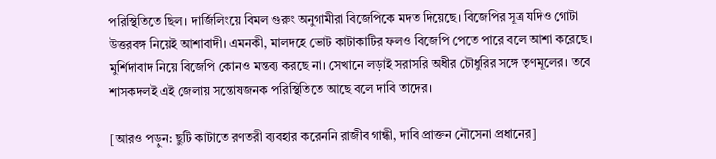পরিস্থিতিতে ছিল। দার্জিলিংয়ে বিমল গুরুং অনুগামীরা বিজেপিকে মদত দিয়েছে। বিজেপির সূত্র যদিও গোটা উত্তরবঙ্গ নিয়েই আশাবাদী। এমনকী, মালদহে ভোট কাটাকাটির ফলও বিজেপি পেতে পারে বলে আশা করেছে। মুর্শিদাবাদ নিয়ে বিজেপি কোনও মন্তব্য করছে না। সেখানে লড়াই সরাসরি অধীর চৌধুরির সঙ্গে তৃণমূলের। তবে শাসকদলই এই জেলায় সন্তোষজনক পরিস্থিতিতে আছে বলে দাবি তাদের।

[আরও পড়ুন: ছুটি কাটাতে রণতরী ব্যবহার করেননি রাজীব গান্ধী, দাবি প্রাক্তন নৌসেনা প্রধানের]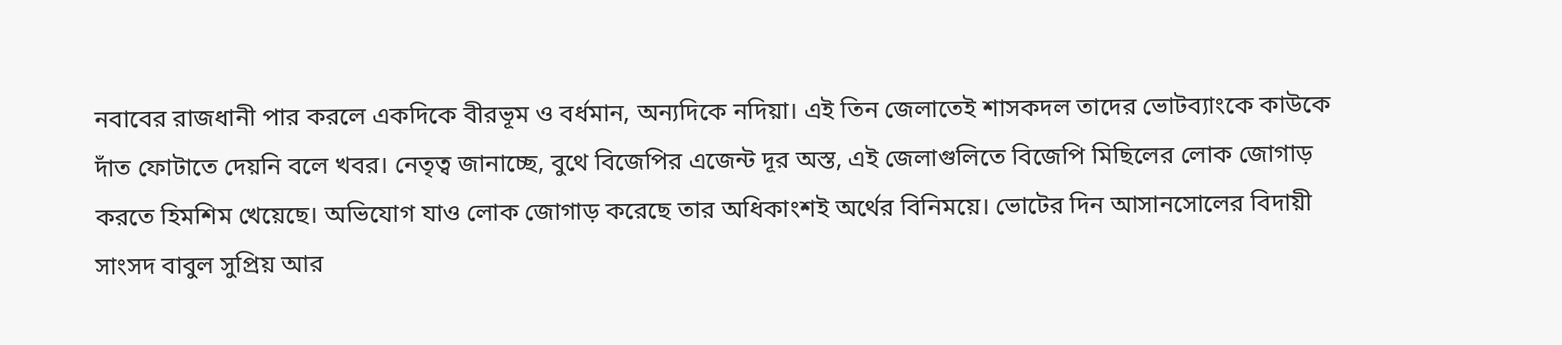নবাবের রাজধানী পার করলে একদিকে বীরভূম ও বর্ধমান, অন্যদিকে নদিয়া। এই তিন জেলাতেই শাসকদল তাদের ভোটব্যাংকে কাউকে দাঁত ফোটাতে দেয়নি বলে খবর। নেতৃত্ব জানাচ্ছে, বুথে বিজেপির এজেন্ট দূর অস্ত, এই জেলাগুলিতে বিজেপি মিছিলের লোক জোগাড় করতে হিমশিম খেয়েছে। অভিযোগ যাও লোক জোগাড় করেছে তার অধিকাংশই অর্থের বিনিময়ে। ভোটের দিন আসানসোলের বিদায়ী সাংসদ বাবুল সুপ্রিয় আর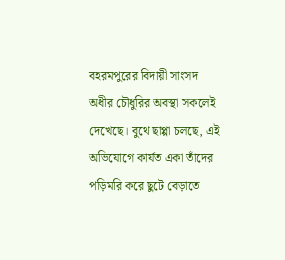বহরমপুরের বিদায়ী সাংসদ অধীর চৌধুরির অবস্থা সকলেই দেখেছে। বুথে ছাপ্পা চলছে, এই অভিযোগে কার্যত একা তাঁদের পড়িমরি করে ছুটে বেড়াতে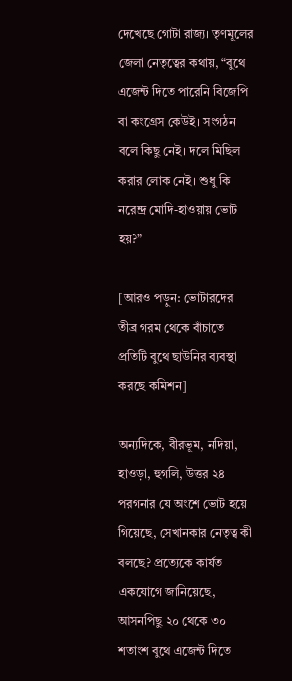দেখেছে গোটা রাজ্য। তৃণমূলের জেলা নেতৃত্বের কথায়, “বুথে এজেন্ট দিতে পারেনি বিজেপি বা কংগ্রেস কেউই। সংগঠন বলে কিছু নেই। দলে মিছিল করার লোক নেই। শুধু কি নরেন্দ্র মোদি-হাওয়ায় ভোট হয়?”

[আরও পড়ুন: ভোটারদের তীব্র গরম থেকে বাঁচাতে প্রতিটি বুথে ছাউনির ব্যবস্থা করছে কমিশন]

অন্যদিকে, বীরভূম, নদিয়া, হাওড়া, হুগলি, উত্তর ২৪ পরগনার যে অংশে ভোট হয়ে গিয়েছে, সেখানকার নেতৃত্ব কী বলছে? প্রত্যেকে কার্যত একযোগে জানিয়েছে, আসনপিছু ২০ থেকে ৩০ শতাংশ বুথে এজেন্ট দিতে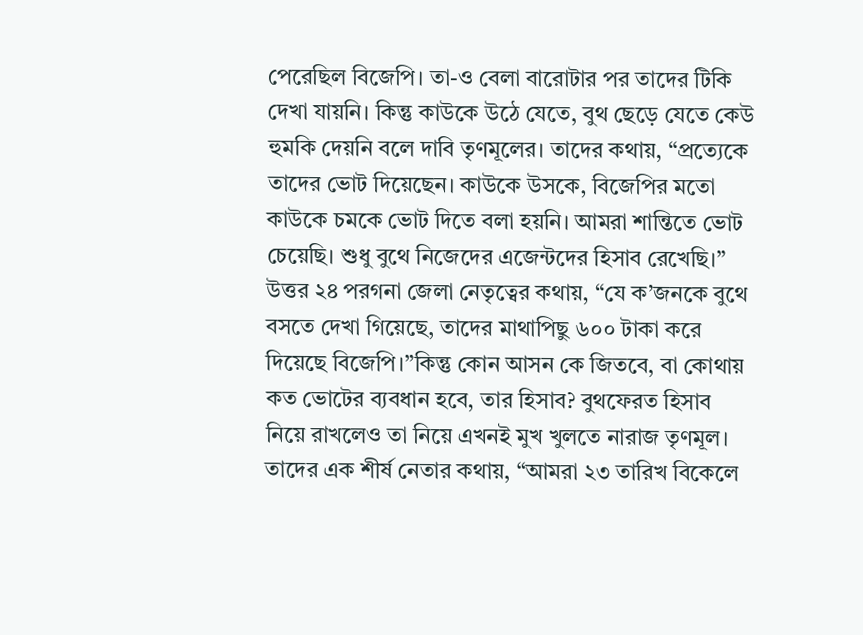পেরেছিল বিজেপি। তা-ও বেলা বারোটার পর তাদের টিকি দেখা যায়নি। কিন্তু কাউকে উঠে যেতে, বুথ ছেড়ে যেতে কেউ হুমকি দেয়নি বলে দাবি তৃণমূলের। তাদের কথায়, “প্রত্যেকে তাদের ভোট দিয়েছেন। কাউকে উসকে, বিজেপির মতো কাউকে চমকে ভোট দিতে বলা হয়নি। আমরা শান্তিতে ভোট চেয়েছি। শুধু বুথে নিজেদের এজেন্টদের হিসাব রেখেছি।” উত্তর ২৪ পরগনা জেলা নেতৃত্বের কথায়, “যে ক’জনকে বুথে বসতে দেখা গিয়েছে, তাদের মাথাপিছু ৬০০ টাকা করে দিয়েছে বিজেপি।”কিন্তু কোন আসন কে জিতবে, বা কোথায় কত ভোটের ব্যবধান হবে, তার হিসাব? বুথফেরত হিসাব নিয়ে রাখলেও তা নিয়ে এখনই মুখ খুলতে নারাজ তৃণমূল। তাদের এক শীর্ষ নেতার কথায়, “আমরা ২৩ তারিখ বিকেলে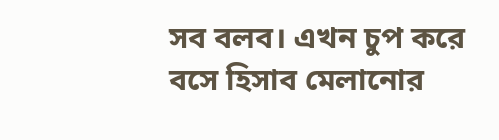সব বলব। এখন চুপ করে বসে হিসাব মেলানোর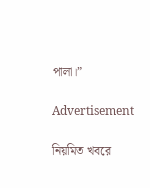পালা।”

Advertisement

নিয়মিত খবরে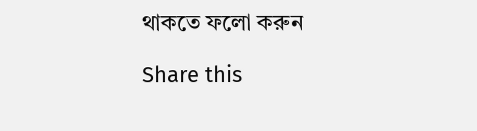থাকতে ফলো করুন

Share this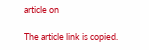article on

The article link is copied.